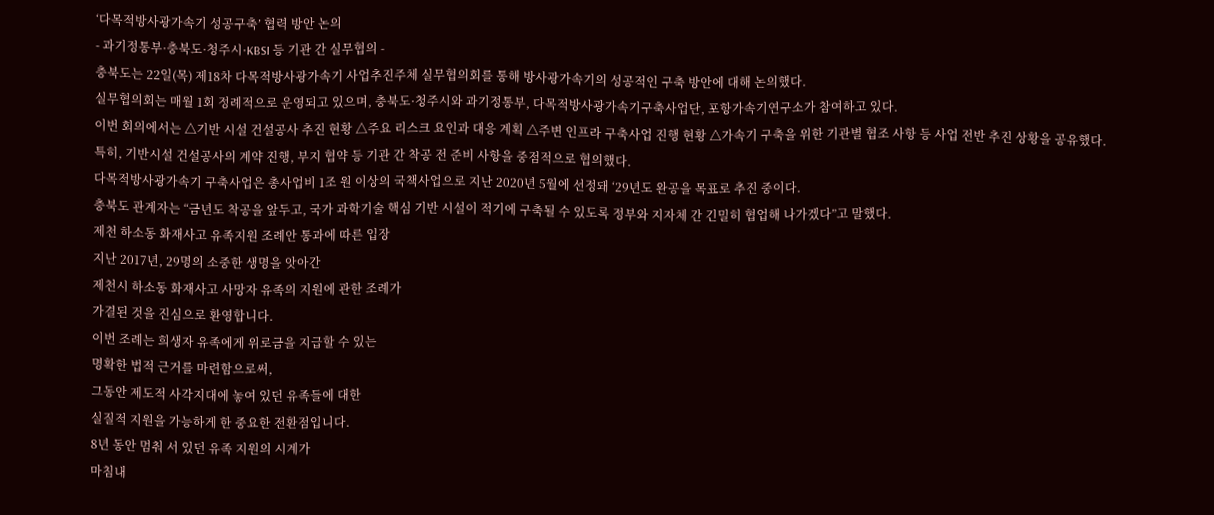‘다목적방사광가속기 성공구축’ 협력 방안 논의
- 과기정통부·충북도·청주시·KBSI 등 기관 간 실무협의 -
충북도는 22일(목) 제18차 다목적방사광가속기 사업추진주체 실무협의회를 통해 방사광가속기의 성공적인 구축 방안에 대해 논의했다.
실무협의회는 매월 1회 정례적으로 운영되고 있으며, 충북도·청주시와 과기정통부, 다목적방사광가속기구축사업단, 포항가속기연구소가 참여하고 있다.
이번 회의에서는 △기반 시설 건설공사 추진 현황 △주요 리스크 요인과 대응 계획 △주변 인프라 구축사업 진행 현황 △가속기 구축을 위한 기관별 협조 사항 등 사업 전반 추진 상황을 공유했다.
특히, 기반시설 건설공사의 계약 진행, 부지 협약 등 기관 간 착공 전 준비 사항을 중점적으로 협의했다.
다목적방사광가속기 구축사업은 총사업비 1조 원 이상의 국책사업으로 지난 2020년 5월에 선정돼 ‘29년도 완공을 목표로 추진 중이다.
충북도 관계자는 “금년도 착공을 앞두고, 국가 과학기술 핵심 기반 시설이 적기에 구축될 수 있도록 정부와 지자체 간 긴밀히 협업해 나가겠다”고 말했다.
제천 하소동 화재사고 유족지원 조례안 통과에 따른 입장
지난 2017년, 29명의 소중한 생명을 앗아간
제천시 하소동 화재사고 사망자 유족의 지원에 관한 조례가
가결된 것을 진심으로 환영합니다.
이번 조례는 희생자 유족에게 위로금을 지급할 수 있는
명확한 법적 근거를 마련함으로써,
그동안 제도적 사각지대에 놓여 있던 유족들에 대한
실질적 지원을 가능하게 한 중요한 전환점입니다.
8년 동안 멈춰 서 있던 유족 지원의 시계가
마침내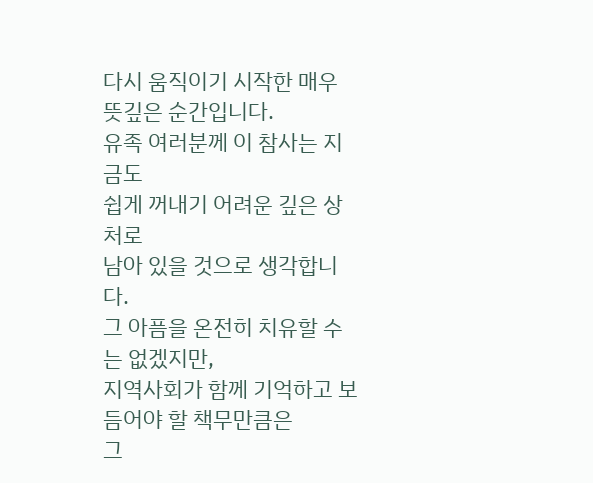다시 움직이기 시작한 매우 뜻깊은 순간입니다.
유족 여러분께 이 참사는 지금도
쉽게 꺼내기 어려운 깊은 상처로
남아 있을 것으로 생각합니다.
그 아픔을 온전히 치유할 수는 없겠지만,
지역사회가 함께 기억하고 보듬어야 할 책무만큼은
그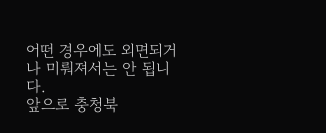어떤 경우에도 외면되거나 미뤄져서는 안 됩니다.
앞으로 충청북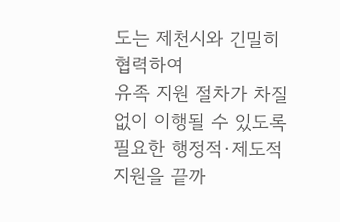도는 제천시와 긴밀히 협력하여
유족 지원 절차가 차질 없이 이행될 수 있도록
필요한 행정적·제도적 지원을 끝까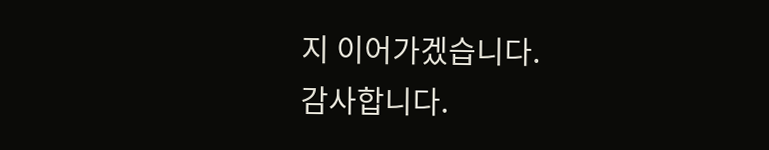지 이어가겠습니다.
감사합니다.